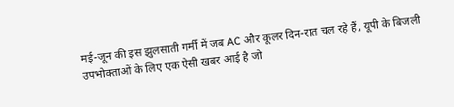मई-जून की इस झुलसाती गर्मी में जब AC और कूलर दिन-रात चल रहे हैं, यूपी के बिजली उपभोक्ताओं के लिए एक ऐसी खबर आई है जो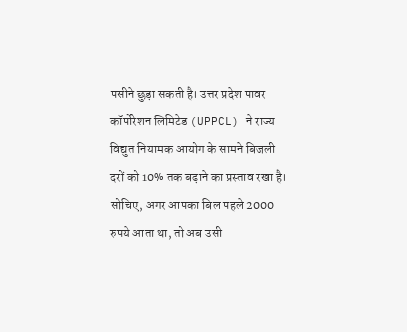पसीने छुड़ा सकती है। उत्तर प्रदेश पावर कॉर्पोरेशन लिमिटेड (UPPCL) ने राज्य विद्युत नियामक आयोग के सामने बिजली दरों को 10% तक बढ़ाने का प्रस्ताव रखा है।
सोचिए, अगर आपका बिल पहले 2000 रुपये आता था, तो अब उसी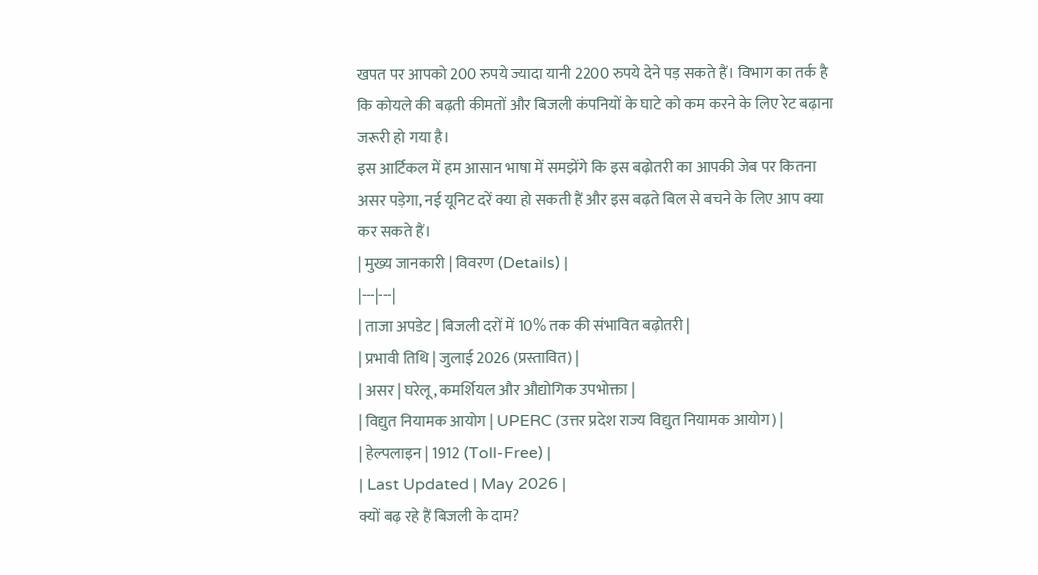खपत पर आपको 200 रुपये ज्यादा यानी 2200 रुपये देने पड़ सकते हैं। विभाग का तर्क है कि कोयले की बढ़ती कीमतों और बिजली कंपनियों के घाटे को कम करने के लिए रेट बढ़ाना जरूरी हो गया है।
इस आर्टिकल में हम आसान भाषा में समझेंगे कि इस बढ़ोतरी का आपकी जेब पर कितना असर पड़ेगा, नई यूनिट दरें क्या हो सकती हैं और इस बढ़ते बिल से बचने के लिए आप क्या कर सकते हैं।
| मुख्य जानकारी | विवरण (Details) |
|---|---|
| ताजा अपडेट | बिजली दरों में 10% तक की संभावित बढ़ोतरी |
| प्रभावी तिथि | जुलाई 2026 (प्रस्तावित) |
| असर | घरेलू, कमर्शियल और औद्योगिक उपभोक्ता |
| विद्युत नियामक आयोग | UPERC (उत्तर प्रदेश राज्य विद्युत नियामक आयोग) |
| हेल्पलाइन | 1912 (Toll-Free) |
| Last Updated | May 2026 |
क्यों बढ़ रहे हैं बिजली के दाम?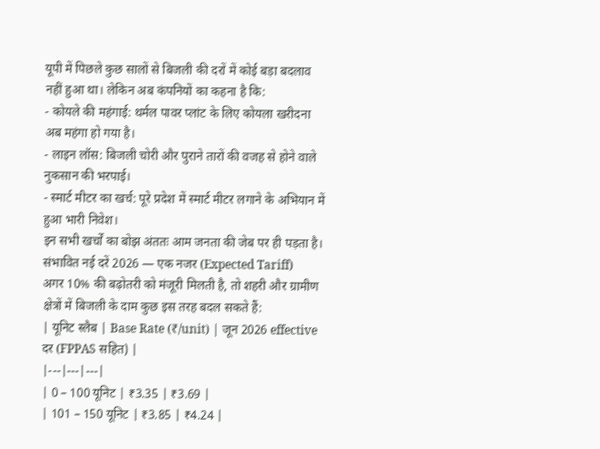यूपी में पिछले कुछ सालों से बिजली की दरों में कोई बड़ा बदलाव नहीं हुआ था। लेकिन अब कंपनियों का कहना है कि:
- कोयले की महंगाई: थर्मल पावर प्लांट के लिए कोयला खरीदना अब महंगा हो गया है।
- लाइन लॉस: बिजली चोरी और पुराने तारों की वजह से होने वाले नुकसान की भरपाई।
- स्मार्ट मीटर का खर्च: पूरे प्रदेश में स्मार्ट मीटर लगाने के अभियान में हुआ भारी निवेश।
इन सभी खर्चों का बोझ अंततः आम जनता की जेब पर ही पड़ता है।
संभावित नई दरें 2026 — एक नजर (Expected Tariff)
अगर 10% की बढ़ोतरी को मंजूरी मिलती है, तो शहरी और ग्रामीण क्षेत्रों में बिजली के दाम कुछ इस तरह बदल सकते हैं:
| यूनिट स्लैब | Base Rate (₹/unit) | जून 2026 effective दर (FPPAS सहित) |
|---|---|---|
| 0 – 100 यूनिट | ₹3.35 | ₹3.69 |
| 101 – 150 यूनिट | ₹3.85 | ₹4.24 |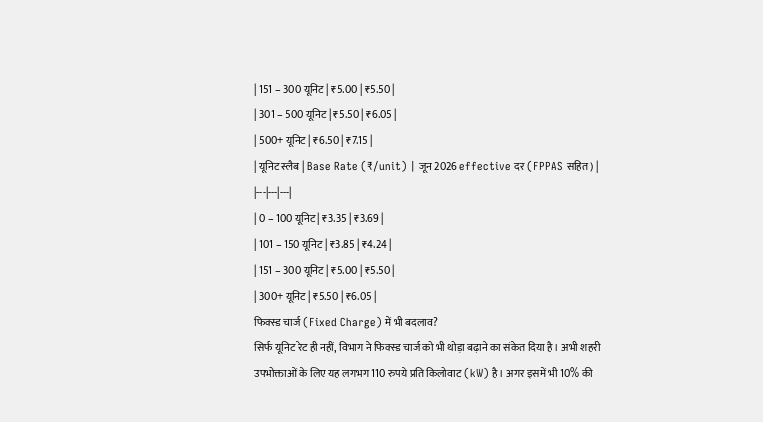| 151 – 300 यूनिट | ₹5.00 | ₹5.50 |
| 301 – 500 यूनिट | ₹5.50 | ₹6.05 |
| 500+ यूनिट | ₹6.50 | ₹7.15 |
| यूनिट स्लैब | Base Rate (₹/unit) | जून 2026 effective दर (FPPAS सहित) |
|---|---|---|
| 0 – 100 यूनिट | ₹3.35 | ₹3.69 |
| 101 – 150 यूनिट | ₹3.85 | ₹4.24 |
| 151 – 300 यूनिट | ₹5.00 | ₹5.50 |
| 300+ यूनिट | ₹5.50 | ₹6.05 |
फिक्स्ड चार्ज (Fixed Charge) में भी बदलाव?
सिर्फ यूनिट रेट ही नहीं, विभाग ने फिक्स्ड चार्ज को भी थोड़ा बढ़ाने का संकेत दिया है। अभी शहरी उपभोक्ताओं के लिए यह लगभग 110 रुपये प्रति किलोवाट (kW) है। अगर इसमें भी 10% की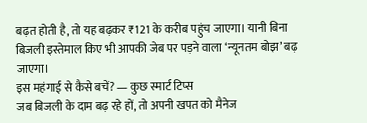बढ़त होती है, तो यह बढ़कर ₹121 के करीब पहुंच जाएगा। यानी बिना बिजली इस्तेमाल किए भी आपकी जेब पर पड़ने वाला ‘न्यूनतम बोझ’ बढ़ जाएगा।
इस महंगाई से कैसे बचें? — कुछ स्मार्ट टिप्स
जब बिजली के दाम बढ़ रहे हों, तो अपनी खपत को मैनेज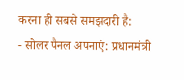करना ही सबसे समझदारी है:
- सोलर पैनल अपनाएं: प्रधानमंत्री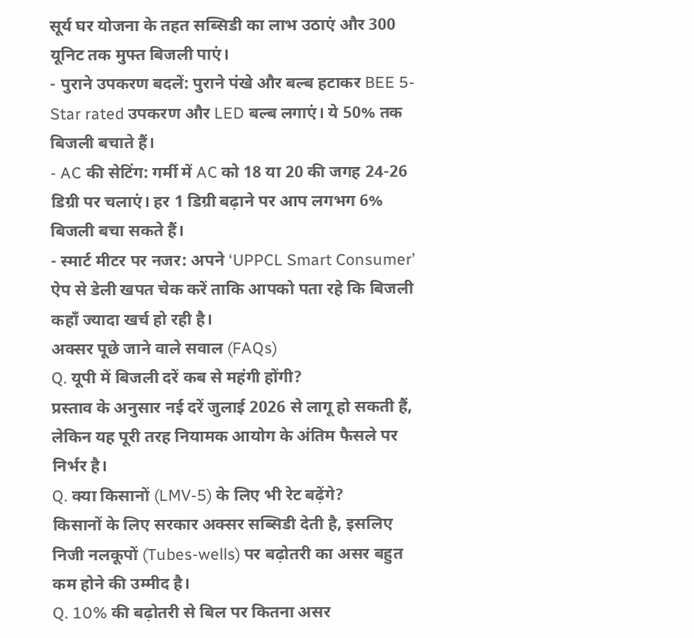सूर्य घर योजना के तहत सब्सिडी का लाभ उठाएं और 300 यूनिट तक मुफ्त बिजली पाएं।
- पुराने उपकरण बदलें: पुराने पंखे और बल्ब हटाकर BEE 5-Star rated उपकरण और LED बल्ब लगाएं। ये 50% तक बिजली बचाते हैं।
- AC की सेटिंग: गर्मी में AC को 18 या 20 की जगह 24-26 डिग्री पर चलाएं। हर 1 डिग्री बढ़ाने पर आप लगभग 6% बिजली बचा सकते हैं।
- स्मार्ट मीटर पर नजर: अपने ‘UPPCL Smart Consumer’ ऐप से डेली खपत चेक करें ताकि आपको पता रहे कि बिजली कहाँ ज्यादा खर्च हो रही है।
अक्सर पूछे जाने वाले सवाल (FAQs)
Q. यूपी में बिजली दरें कब से महंगी होंगी?
प्रस्ताव के अनुसार नई दरें जुलाई 2026 से लागू हो सकती हैं, लेकिन यह पूरी तरह नियामक आयोग के अंतिम फैसले पर निर्भर है।
Q. क्या किसानों (LMV-5) के लिए भी रेट बढ़ेंगे?
किसानों के लिए सरकार अक्सर सब्सिडी देती है, इसलिए निजी नलकूपों (Tubes-wells) पर बढ़ोतरी का असर बहुत कम होने की उम्मीद है।
Q. 10% की बढ़ोतरी से बिल पर कितना असर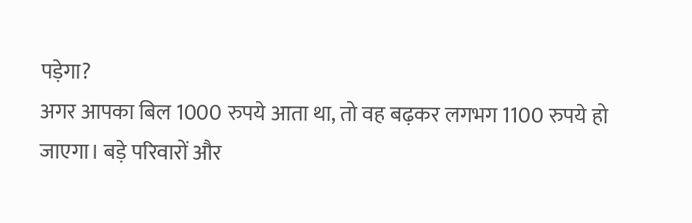पड़ेगा?
अगर आपका बिल 1000 रुपये आता था, तो वह बढ़कर लगभग 1100 रुपये हो जाएगा। बड़े परिवारों और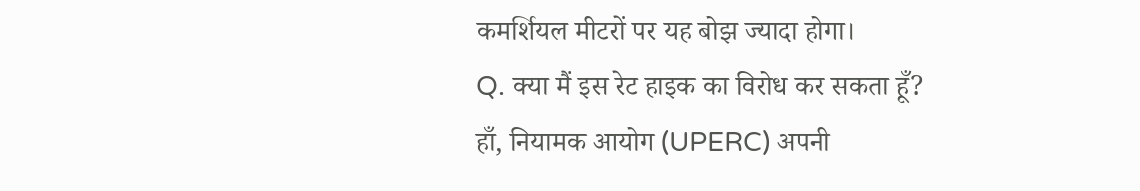कमर्शियल मीटरों पर यह बोझ ज्यादा होगा।
Q. क्या मैं इस रेट हाइक का विरोध कर सकता हूँ?
हाँ, नियामक आयोग (UPERC) अपनी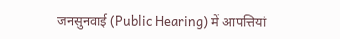जनसुनवाई (Public Hearing) में आपत्तियां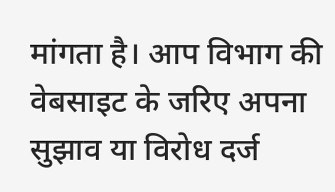मांगता है। आप विभाग की वेबसाइट के जरिए अपना सुझाव या विरोध दर्ज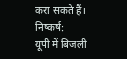करा सकते हैं।
निष्कर्ष:
यूपी में बिजली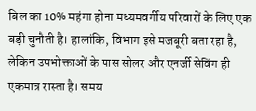बिल का 10% महंगा होना मध्यमवर्गीय परिवारों के लिए एक बड़ी चुनौती है। हालांकि, विभाग इसे मजबूरी बता रहा है, लेकिन उपभोक्ताओं के पास सोलर और एनर्जी सेविंग ही एकमात्र रास्ता है। समय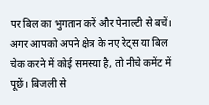पर बिल का भुगतान करें और पेनाल्टी से बचें।
अगर आपको अपने क्षेत्र के नए रेट्स या बिल चेक करने में कोई समस्या है, तो नीचे कमेंट में पूछें। बिजली से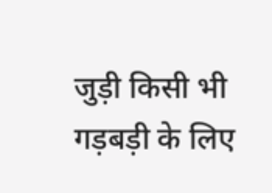जुड़ी किसी भी गड़बड़ी के लिए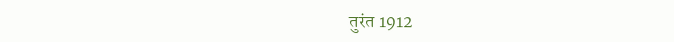तुरंत 1912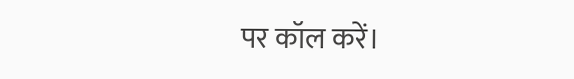पर कॉल करें।